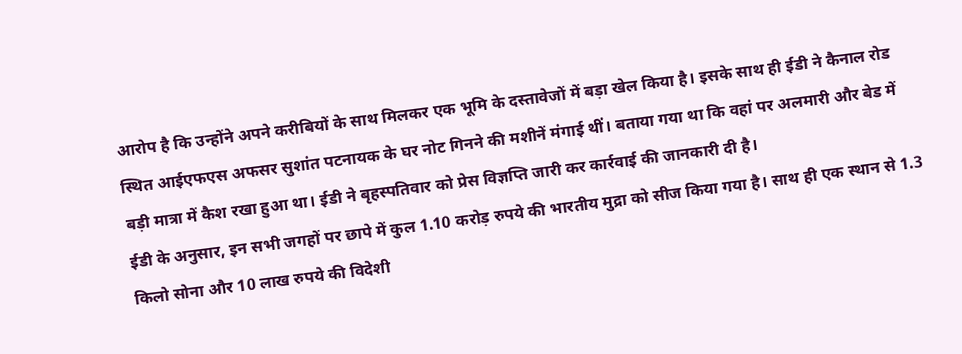आरोप है कि उन्होंने अपने करीबियों के साथ मिलकर एक भूमि के दस्तावेजों में बड़ा खेल किया है। इसके साथ ही ईडी ने कैनाल रोड स्थित आईएफएस अफसर सुशांत पटनायक के घर नोट गिनने की मशीनें मंगाई थीं। बताया गया था कि वहां पर अलमारी और बेड में बड़ी मात्रा में कैश रखा हुआ था। ईडी ने बृहस्पतिवार को प्रेस विज्ञप्ति जारी कर कार्रवाई की जानकारी दी है।
ईडी के अनुसार, इन सभी जगहों पर छापे में कुल 1.10 करोड़ रुपये की भारतीय मुद्रा को सीज किया गया है। साथ ही एक स्थान से 1.3 किलो सोना और 10 लाख रुपये की विदेशी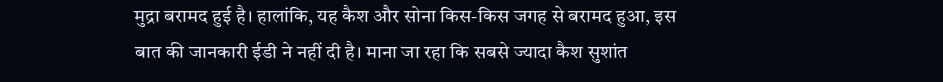मुद्रा बरामद हुई है। हालांकि, यह कैश और सोना किस-किस जगह से बरामद हुआ, इस बात की जानकारी ईडी ने नहीं दी है। माना जा रहा कि सबसे ज्यादा कैश सुशांत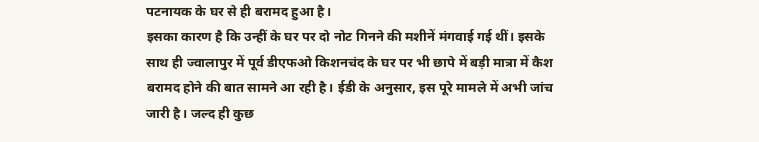पटनायक के घर से ही बरामद हुआ है।
इसका कारण है कि उन्हीं के घर पर दो नोट गिनने की मशीनें मंगवाई गई थीं। इसके साथ ही ज्वालापुर में पूर्व डीएफओ किशनचंद के घर पर भी छापे में बड़ी मात्रा में कैश बरामद होने की बात सामने आ रही है। ईडी के अनुसार, इस पूरे मामले में अभी जांच जारी है। जल्द ही कुछ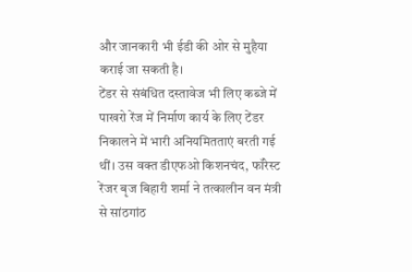और जानकारी भी ईडी की ओर से मुहैया कराई जा सकती है।
टेंडर से संबंधित दस्तावेज भी लिए कब्जे में
पाखरो रेंज में निर्माण कार्य के लिए टेंडर निकालने में भारी अनियमितताएं बरती गई थीं। उस वक्त डीएफओ किशनचंद, फॉरेस्ट रेंजर बृज बिहारी शर्मा ने तत्कालीन वन मंत्री से सांठगांठ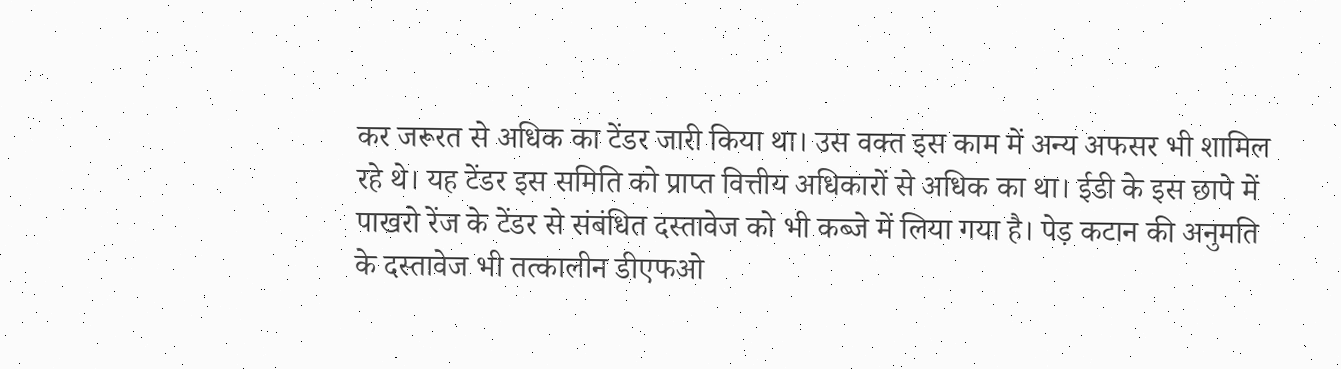कर जरूरत से अधिक का टेंडर जारी किया था। उस वक्त इस काम में अन्य अफसर भी शामिल रहे थे। यह टेंडर इस समिति को प्राप्त वित्तीय अधिकारों से अधिक का था। ईडी के इस छापे में पाखरो रेंज के टेंडर से संबंधित दस्तावेज को भी कब्जे में लिया गया है। पेड़ कटान की अनुमति के दस्तावेज भी तत्कालीन डीएफओ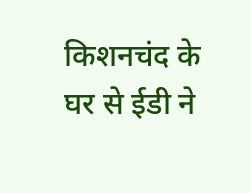किशनचंद के घर से ईडी ने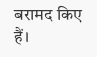बरामद किए हैं।